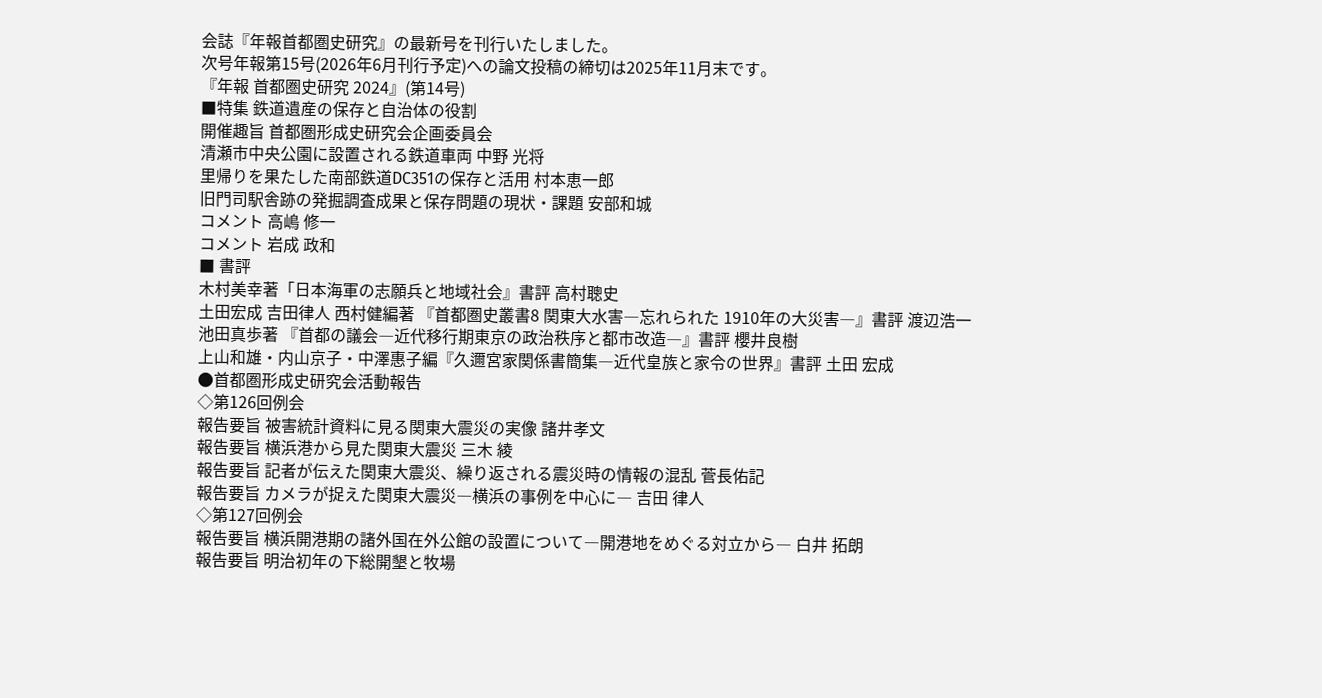会誌『年報首都圏史研究』の最新号を刊行いたしました。
次号年報第15号(2026年6月刊行予定)への論文投稿の締切は2025年11月末です。
『年報 首都圏史研究 2024』(第14号)
■特集 鉄道遺産の保存と自治体の役割
開催趣旨 首都圏形成史研究会企画委員会
清瀬市中央公園に設置される鉄道車両 中野 光将
里帰りを果たした南部鉄道DC351の保存と活用 村本恵一郎
旧門司駅舎跡の発掘調査成果と保存問題の現状・課題 安部和城
コメント 高嶋 修一
コメント 岩成 政和
■ 書評
木村美幸著「日本海軍の志願兵と地域社会』書評 高村聰史
土田宏成 吉田律人 西村健編著 『首都圏史叢書8 関東大水害―忘れられた 1910年の大災害―』書評 渡辺浩一
池田真歩著 『首都の議会―近代移行期東京の政治秩序と都市改造―』書評 櫻井良樹
上山和雄・内山京子・中澤惠子編『久邇宮家関係書簡集―近代皇族と家令の世界』書評 土田 宏成
●首都圏形成史研究会活動報告
◇第126回例会
報告要旨 被害統計資料に見る関東大震災の実像 諸井孝文
報告要旨 横浜港から見た関東大震災 三木 綾
報告要旨 記者が伝えた関東大震災、繰り返される震災時の情報の混乱 菅長佑記
報告要旨 カメラが捉えた関東大震災―横浜の事例を中心に― 吉田 律人
◇第127回例会
報告要旨 横浜開港期の諸外国在外公館の設置について―開港地をめぐる対立から― 白井 拓朗
報告要旨 明治初年の下総開墾と牧場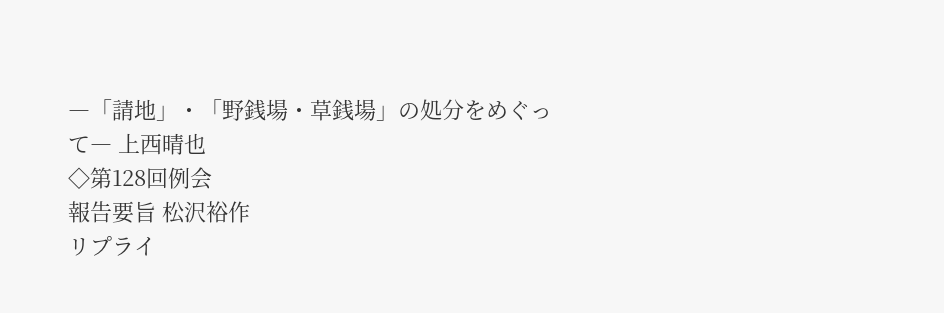―「請地」・「野銭場・草銭場」の処分をめぐって― 上西晴也
◇第128回例会
報告要旨 松沢裕作
リプライ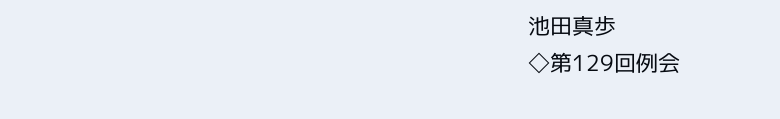池田真歩
◇第129回例会